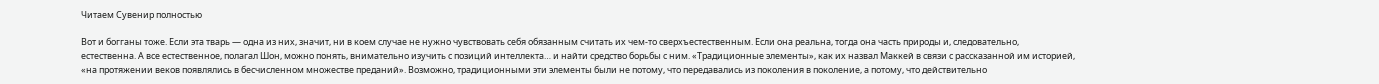Читаем Сувенир полностью

Вот и богганы тоже. Если эта тварь — одна из них, значит, ни в коем случае не нужно чувствовать себя обязанным считать их чем-то сверхъестественным. Если она реальна, тогда она часть природы и, следовательно, естественна. А все естественное, полагал Шон, можно понять, внимательно изучить с позиций интеллекта… и найти средство борьбы с ним. «Традиционные элементы», как их назвал Маккей в связи с рассказанной им историей, «на протяжении веков появлялись в бесчисленном множестве преданий». Возможно, традиционными эти элементы были не потому, что передавались из поколения в поколение, а потому, что действительно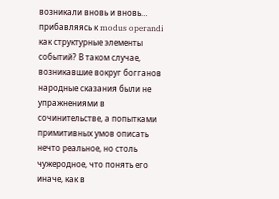возникали вновь и вновь… прибавляясь к modus operandi как структурные элементы событий? В таком случае, возникавшие вокруг богганов народные сказания были не упражнениями в сочинительстве, а попытками примитивных умов описать нечто реальное, но столь чужеродное, что понять его иначе, как в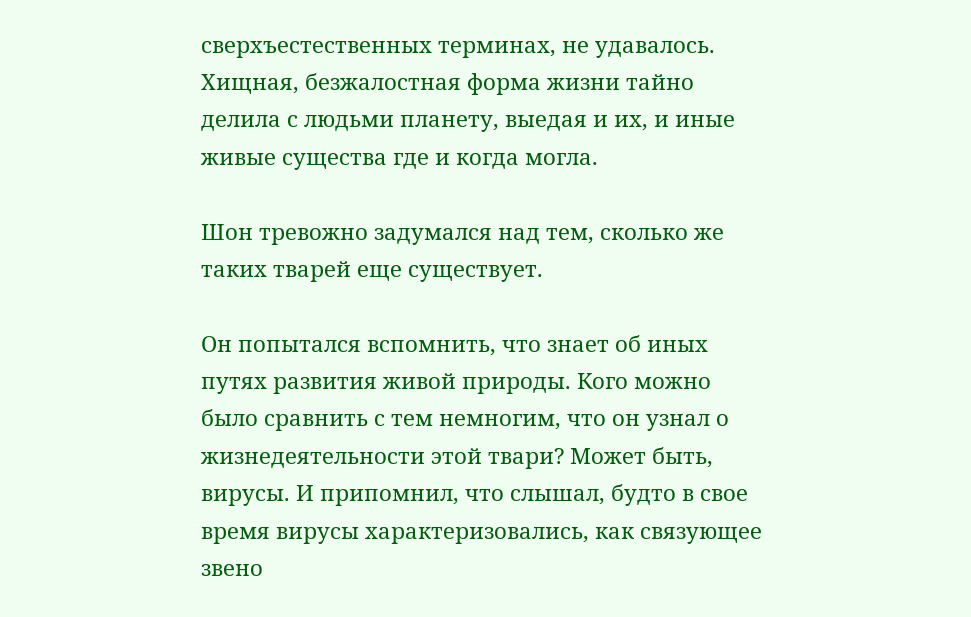сверхъестественных терминах, не удавалось. Хищная, безжалостная форма жизни тайно делила с людьми планету, выедая и их, и иные живые существа где и когда могла.

Шон тревожно задумался над тем, сколько же таких тварей еще существует.

Он попытался вспомнить, что знает об иных путях развития живой природы. Кого можно было сравнить с тем немногим, что он узнал о жизнедеятельности этой твари? Может быть, вирусы. И припомнил, что слышал, будто в свое время вирусы характеризовались, как связующее звено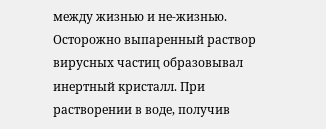между жизнью и не-жизнью. Осторожно выпаренный раствор вирусных частиц образовывал инертный кристалл. При растворении в воде, получив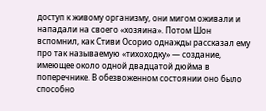доступ к живому организму, они мигом оживали и нападали на своего «хозяина». Потом Шон вспомнил, как Стиви Осорио однажды рассказал ему про так называемую «тихоходку» — создание, имеющее около одной двадцатой дюйма в поперечнике. В обезвоженном состоянии оно было способно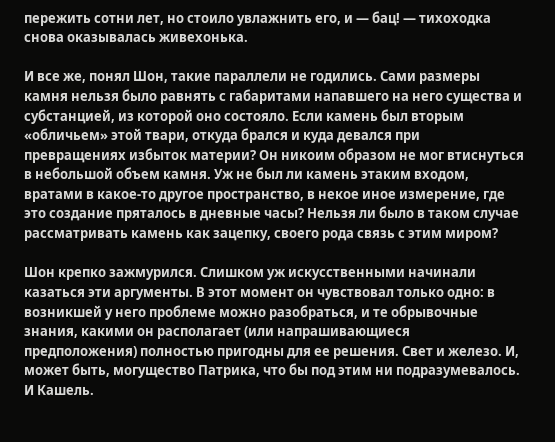пережить сотни лет, но стоило увлажнить его, и — бац! — тихоходка снова оказывалась живехонька.

И все же, понял Шон, такие параллели не годились. Сами размеры камня нельзя было равнять с габаритами напавшего на него существа и субстанцией, из которой оно состояло. Если камень был вторым «обличьем» этой твари, откуда брался и куда девался при превращениях избыток материи? Он никоим образом не мог втиснуться в небольшой объем камня. Уж не был ли камень этаким входом, вратами в какое-то другое пространство, в некое иное измерение, где это создание пряталось в дневные часы? Нельзя ли было в таком случае рассматривать камень как зацепку, своего рода связь с этим миром?

Шон крепко зажмурился. Слишком уж искусственными начинали казаться эти аргументы. В этот момент он чувствовал только одно: в возникшей у него проблеме можно разобраться, и те обрывочные знания, какими он располагает (или напрашивающиеся предположения) полностью пригодны для ее решения. Свет и железо. И, может быть, могущество Патрика, что бы под этим ни подразумевалось. И Кашель.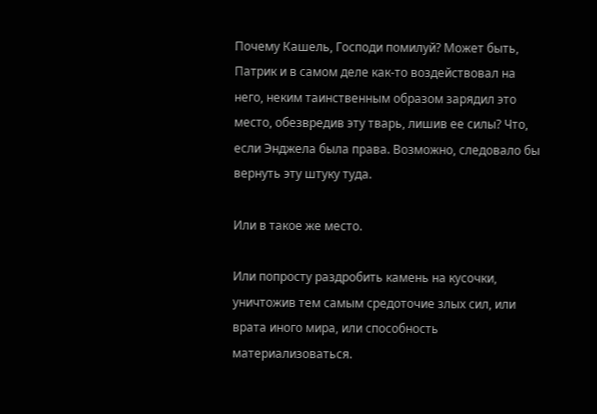Почему Кашель, Господи помилуй? Может быть, Патрик и в самом деле как-то воздействовал на него, неким таинственным образом зарядил это место, обезвредив эту тварь, лишив ее силы? Что, если Энджела была права. Возможно, следовало бы вернуть эту штуку туда.

Или в такое же место.

Или попросту раздробить камень на кусочки, уничтожив тем самым средоточие злых сил, или врата иного мира, или способность материализоваться.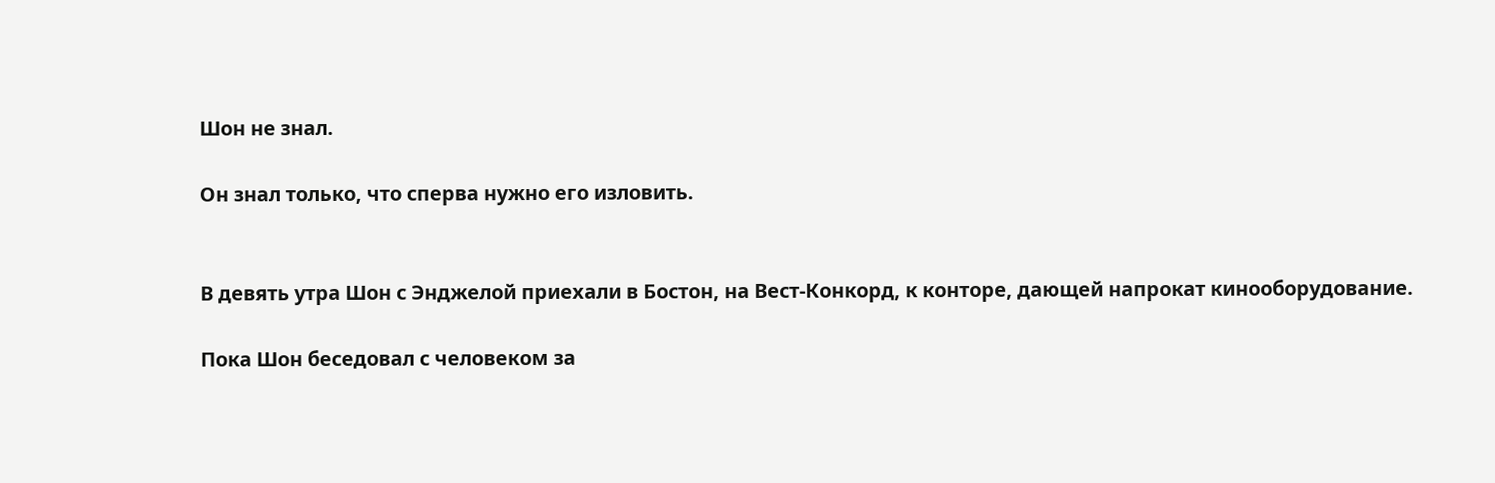Шон не знал.

Он знал только, что сперва нужно его изловить.


В девять утра Шон с Энджелой приехали в Бостон, на Вест-Конкорд, к конторе, дающей напрокат кинооборудование.

Пока Шон беседовал с человеком за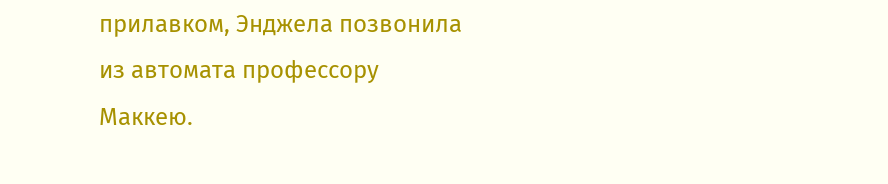прилавком, Энджела позвонила из автомата профессору Маккею.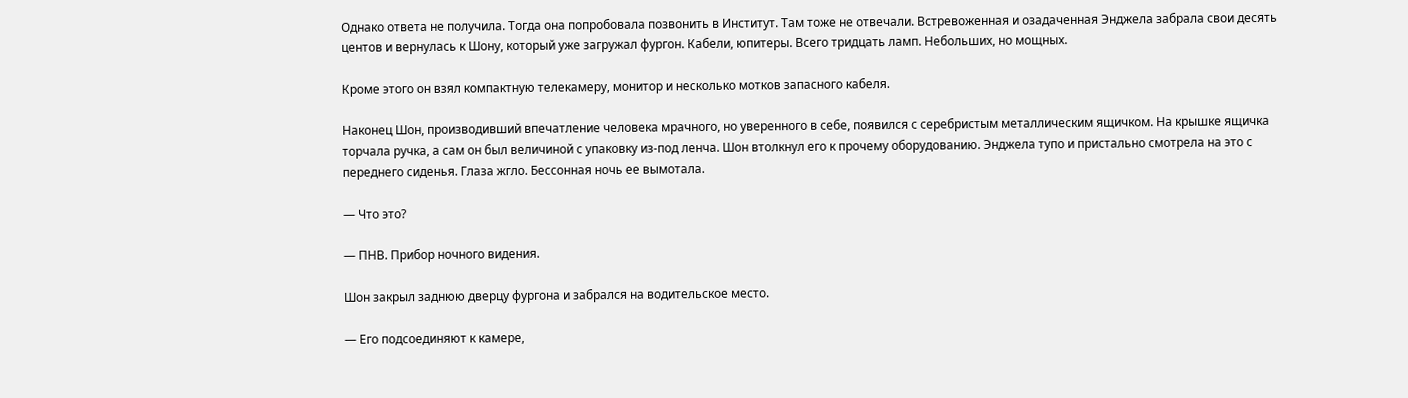Однако ответа не получила. Тогда она попробовала позвонить в Институт. Там тоже не отвечали. Встревоженная и озадаченная Энджела забрала свои десять центов и вернулась к Шону, который уже загружал фургон. Кабели, юпитеры. Всего тридцать ламп. Небольших, но мощных.

Кроме этого он взял компактную телекамеру, монитор и несколько мотков запасного кабеля.

Наконец Шон, производивший впечатление человека мрачного, но уверенного в себе, появился с серебристым металлическим ящичком. На крышке ящичка торчала ручка, а сам он был величиной с упаковку из-под ленча. Шон втолкнул его к прочему оборудованию. Энджела тупо и пристально смотрела на это с переднего сиденья. Глаза жгло. Бессонная ночь ее вымотала.

— Что это?

— ПНВ. Прибор ночного видения.

Шон закрыл заднюю дверцу фургона и забрался на водительское место.

— Его подсоединяют к камере,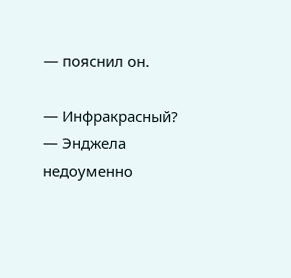— пояснил он.

— Инфракрасный? — Энджела недоуменно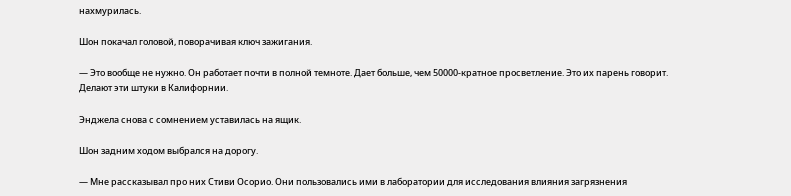нахмурилась.

Шон покачал головой, поворачивая ключ зажигания.

— Это вообще не нужно. Он работает почти в полной темноте. Дает больше, чем 50000-кратное просветление. Это их парень говорит. Делают эти штуки в Калифорнии.

Энджела снова с сомнением уставилась на ящик.

Шон задним ходом выбрался на дорогу.

— Мне рассказывал про них Стиви Осорио. Они пользовались ими в лаборатории для исследования влияния загрязнения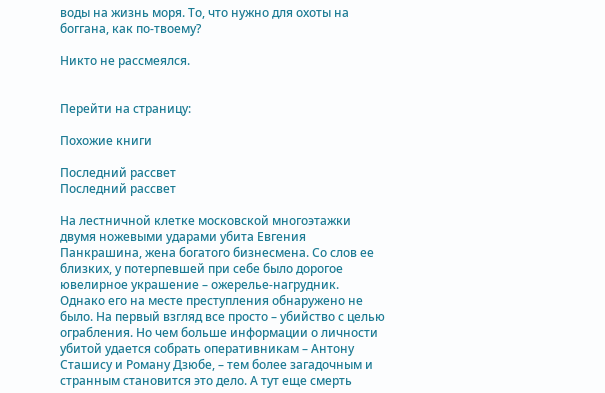воды на жизнь моря. То, что нужно для охоты на боггана, как по-твоему?

Никто не рассмеялся.


Перейти на страницу:

Похожие книги

Последний рассвет
Последний рассвет

На лестничной клетке московской многоэтажки двумя ножевыми ударами убита Евгения Панкрашина, жена богатого бизнесмена. Со слов ее близких, у потерпевшей при себе было дорогое ювелирное украшение – ожерелье-нагрудник. Однако его на месте преступления обнаружено не было. На первый взгляд все просто – убийство с целью ограбления. Но чем больше информации о личности убитой удается собрать оперативникам – Антону Сташису и Роману Дзюбе, – тем более загадочным и странным становится это дело. А тут еще смерть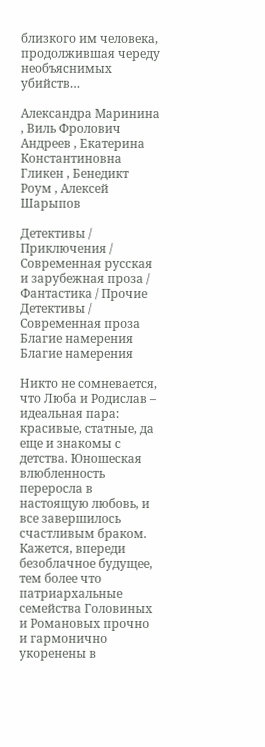близкого им человека, продолжившая череду необъяснимых убийств…

Александра Маринина , Виль Фролович Андреев , Екатерина Константиновна Гликен , Бенедикт Роум , Алексей Шарыпов

Детективы / Приключения / Современная русская и зарубежная проза / Фантастика / Прочие Детективы / Современная проза
Благие намерения
Благие намерения

Никто не сомневается, что Люба и Родислав – идеальная пара: красивые, статные, да еще и знакомы с детства. Юношеская влюбленность переросла в настоящую любовь, и все завершилось счастливым браком. Кажется, впереди безоблачное будущее, тем более что патриархальные семейства Головиных и Романовых прочно и гармонично укоренены в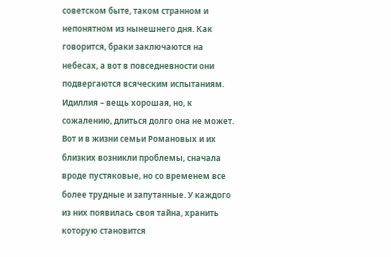советском быте, таком странном и непонятном из нынешнего дня. Как говорится, браки заключаются на небесах, а вот в повседневности они подвергаются всяческим испытаниям. Идиллия – вещь хорошая, но, к сожалению, длиться долго она не может. Вот и в жизни семьи Романовых и их близких возникли проблемы, сначала вроде пустяковые, но со временем все более трудные и запутанные. У каждого из них появилась своя тайна, хранить которую становится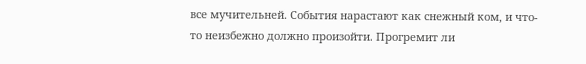все мучительней. События нарастают как снежный ком, и что-то неизбежно должно произойти. Прогремит ли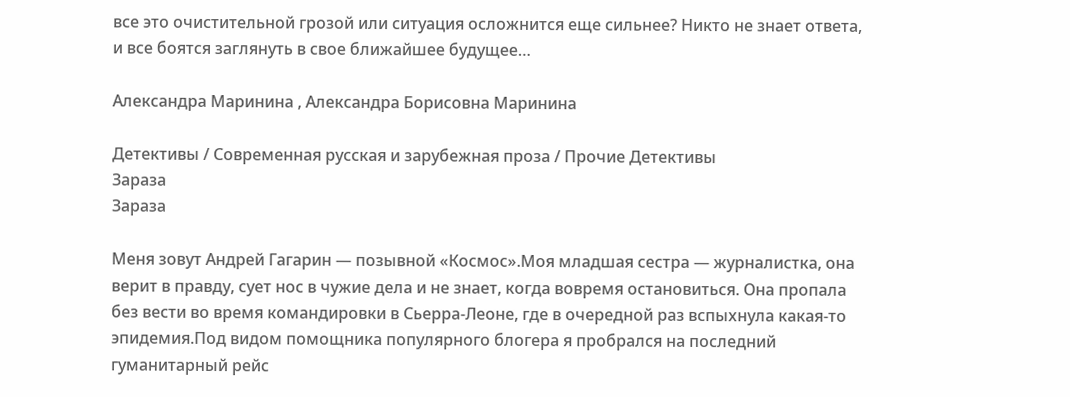все это очистительной грозой или ситуация осложнится еще сильнее? Никто не знает ответа, и все боятся заглянуть в свое ближайшее будущее…

Александра Маринина , Александра Борисовна Маринина

Детективы / Современная русская и зарубежная проза / Прочие Детективы
Зараза
Зараза

Меня зовут Андрей Гагарин — позывной «Космос».Моя младшая сестра — журналистка, она верит в правду, сует нос в чужие дела и не знает, когда вовремя остановиться. Она пропала без вести во время командировки в Сьерра-Леоне, где в очередной раз вспыхнула какая-то эпидемия.Под видом помощника популярного блогера я пробрался на последний гуманитарный рейс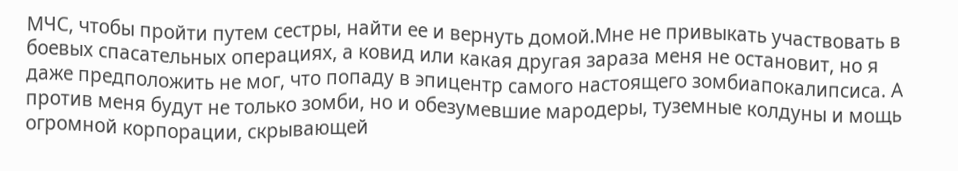МЧС, чтобы пройти путем сестры, найти ее и вернуть домой.Мне не привыкать участвовать в боевых спасательных операциях, а ковид или какая другая зараза меня не остановит, но я даже предположить не мог, что попаду в эпицентр самого настоящего зомбиапокалипсиса. А против меня будут не только зомби, но и обезумевшие мародеры, туземные колдуны и мощь огромной корпорации, скрывающей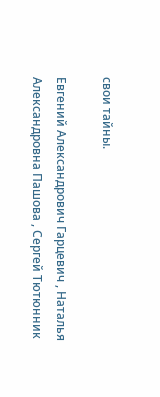свои тайны.

Евгений Александрович Гарцевич , Наталья Александровна Пашова , Сергей Тютюнник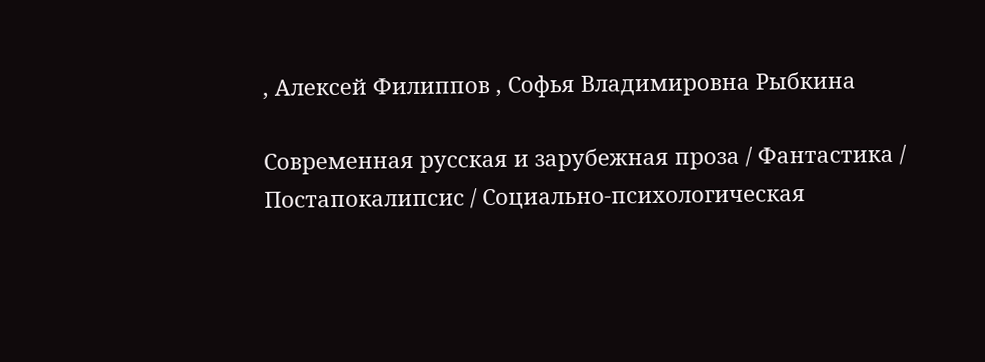, Алексей Филиппов , Софья Владимировна Рыбкина

Современная русская и зарубежная проза / Фантастика / Постапокалипсис / Социально-психологическая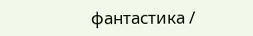фантастика /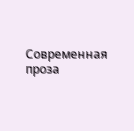Современная проза